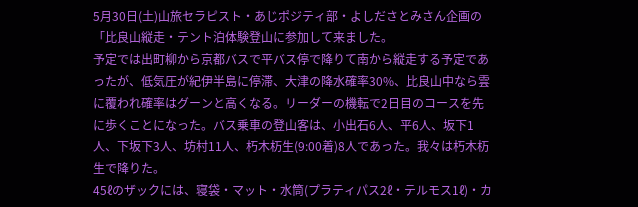5月30日(土)山旅セラピスト・あじポジティ部・よしださとみさん企画の「比良山縦走・テント泊体験登山に参加して来ました。
予定では出町柳から京都バスで平バス停で降りて南から縦走する予定であったが、低気圧が紀伊半島に停滞、大津の降水確率30%、比良山中なら雲に覆われ確率はグーンと高くなる。リーダーの機転で2日目のコースを先に歩くことになった。バス乗車の登山客は、小出石6人、平6人、坂下1人、下坂下3人、坊村11人、朽木杤生(9:00着)8人であった。我々は朽木杤生で降りた。
45ℓのザックには、寝袋・マット・水筒(プラティパス2ℓ・テルモス1ℓ)・カ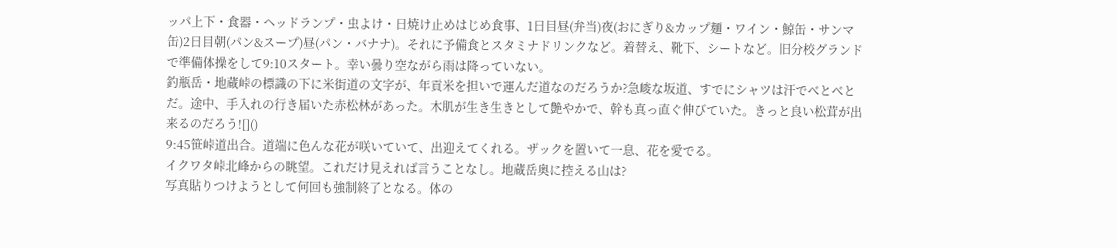ッパ上下・食器・ヘッドランプ・虫よけ・日焼け止めはじめ食事、1日目昼(弁当)夜(おにぎり&カップ麺・ワイン・鯨缶・サンマ缶)2日目朝(パン&スープ)昼(パン・バナナ)。それに予備食とスタミナドリンクなど。着替え、靴下、シートなど。旧分校グランドで準備体操をして9:10スタート。幸い曇り空ながら雨は降っていない。
釣瓶岳・地蔵峠の標識の下に米街道の文字が、年貢米を担いで運んだ道なのだろうか?急峻な坂道、すでにシャツは汗でべとべとだ。途中、手入れの行き届いた赤松林があった。木肌が生き生きとして艶やかで、幹も真っ直ぐ伸びていた。きっと良い松茸が出来るのだろう![]()
9:45笹峠道出合。道端に色んな花が咲いていて、出迎えてくれる。ザックを置いて一息、花を愛でる。
イクワタ峠北峰からの眺望。これだけ見えれば言うことなし。地蔵岳奥に控える山は?
写真貼りつけようとして何回も強制終了となる。体の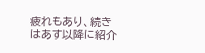疲れもあり、続きはあす以降に紹介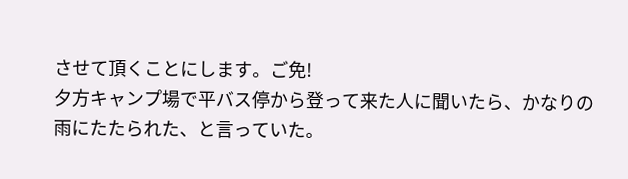させて頂くことにします。ご免!
夕方キャンプ場で平バス停から登って来た人に聞いたら、かなりの雨にたたられた、と言っていた。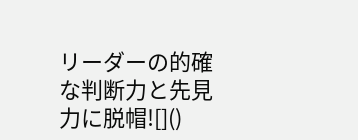リーダーの的確な判断力と先見力に脱帽![]()